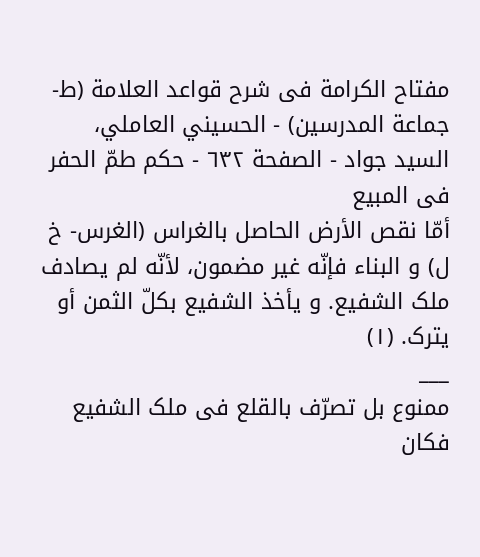مفتاح الکرامة فی شرح قواعد العلامة (ط-جماعة المدرسين) - الحسيني العاملي، السید جواد - الصفحة ٦٣٢ - حکم طمّ الحفر فی المبیع
أمّا نقص الأرض الحاصل بالغراس (الغرس- خ ل) و البناء فإنّه غیر مضمون، لأنّه لم یصادف ملک الشفیع. و یأخذ الشفیع بکلّ الثمن أو یترک. (١)
___
ممنوع بل تصرّف بالقلع فی ملک الشفیع فکان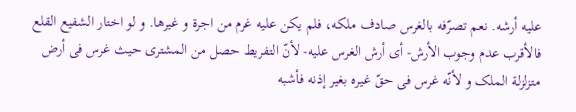علیه أرشه. نعم تصرّفه بالغرس صادف ملکه، فلم یکن علیه غرم من اجرة و غیرها. و لو اختار الشفیع القلع فالأقرب عدم وجوب الأرش- أی أرش الغرس علیه- لأنّ التفریط حصل من المشتری حیث غرس فی أرض متزلزلة الملک و لأنّه غرس فی حقّ غیره بغیر إذنه فأشبه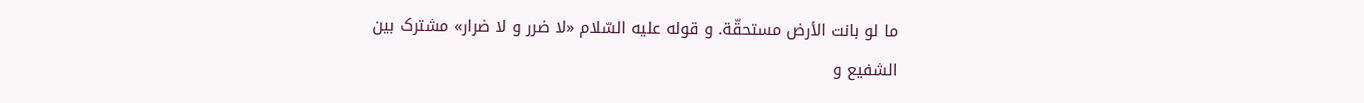ما لو بانت الأرض مستحقّة. و قوله علیه السّلام «لا ضرر و لا ضرار» مشترک بین الشفیع و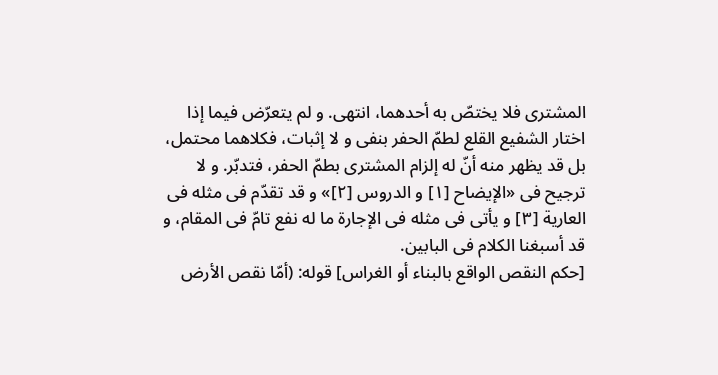المشتری فلا یختصّ به أحدهما، انتهی. و لم یتعرّض فیما إذا اختار الشفیع القلع لطمّ الحفر بنفی و لا إثبات، فکلاهما محتمل، بل قد یظهر منه أنّ له إلزام المشتری بطمّ الحفر، فتدبّر. و لا ترجیح فی «الإیضاح [١] و الدروس [٢]» و قد تقدّم فی مثله فی العاریة [٣] و یأتی فی مثله فی الإجارة ما له نفع تامّ فی المقام، و قد أسبغنا الکلام فی البابین.
[حکم النقص الواقع بالبناء أو الغراس] قوله: (أمّا نقص الأرض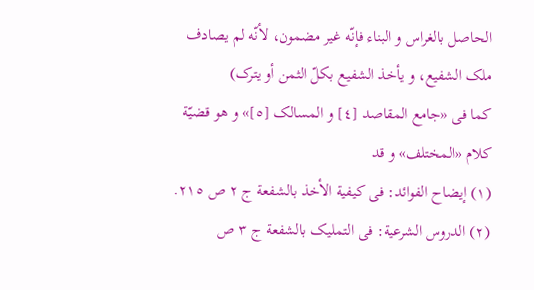الحاصل بالغراس و البناء فإنّه غیر مضمون، لأنّه لم یصادف ملک الشفیع، و یأخذ الشفیع بکلّ الثمن أو یترک)
کما فی «جامع المقاصد [٤] و المسالک [٥]» و هو قضیّة کلام «المختلف» و قد
(١) إیضاح الفوائد: فی کیفیة الأخذ بالشفعة ج ٢ ص ٢١٥.
(٢) الدروس الشرعیة: فی التملیک بالشفعة ج ٣ ص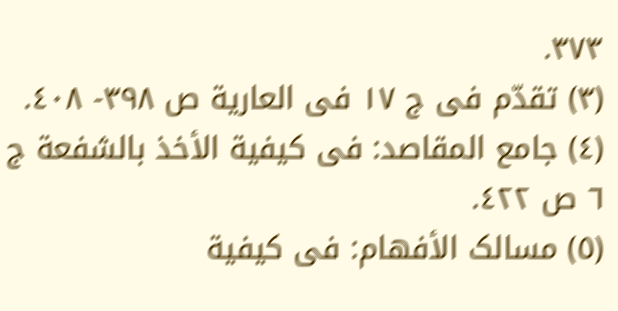٣٧٣.
(٣) تقدّم فی ج ١٧ فی العاریة ص ٣٩٨- ٤٠٨.
(٤) جامع المقاصد: فی کیفیة الأخذ بالشفعة ج ٦ ص ٤٢٢.
(٥) مسالک الأفهام: فی کیفیة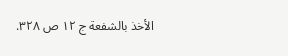الأخذ بالشفعة ج ١٢ ص ٣٢٨.